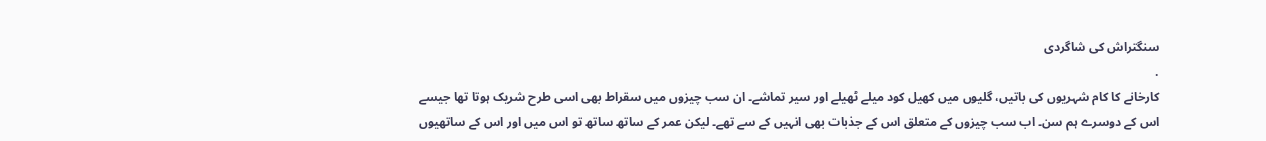سنگتراش کی شاگردی
.
کارخانے کا کام شہریوں کی باتیں، گلیوں میں کھیل کود میلے ٹھیلے اور سیر تماشے۔ ان سب چیزوں میں سقراط بھی اسی طرح شریک ہوتا تھا جیسے اس کے دوسرے ہم سن۔ اب سب چیزوں کے متعلق اس کے جذبات بھی انہیں کے سے تھے۔ لیکن عمر کے ساتھ ساتھ تو اس میں اور اس کے ساتھیوں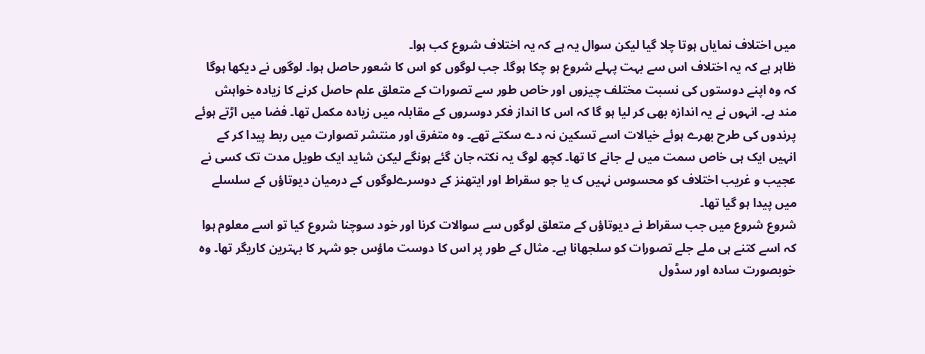میں اختلاف نمایاں ہوتا چلا گیا لیکن سوال یہ ہے کہ یہ اختلاف شروع کب ہوا۔
ظاہر ہے کہ یہ اختلاف اس سے بہت پہلے شروع ہو چکا ہوگا۔ جب لوگوں کو اس کا شعور حاصل ہوا۔ لوگوں نے دیکھا ہوگا کہ وہ اپنے دوستوں کی نسبت مختلف چیزوں اور خاص طور سے تصورات کے متعلق علم حاصل کرنے کا زیادہ خواہش مند ہے۔ انہوں نے یہ اندازہ بھی کر لیا ہو گا کہ اس کا انداز فکر دوسروں کے مقابلہ میں زیادہ مکمل تھا۔ فضا میں اڑتے ہوئے پرندوں کی طرح بھرے ہوئے خیالات اسے تسکین نہ دے سکتے تھے۔ وہ متفرق اور منتشر تصوارت میں ربط پیدا کر کے انہیں ایک ہی خاص سمت میں لے جانے کا تھا۔ کچھ لوگ یہ نکتہ جان گئے ہونگے لیکن شاید ایک طویل مدت تک کسی نے عجیب و غریب اختلاف کو محسوس نہیں ک یا جو سقراط اور ایتھنز کے دوسرےلوگوں کے درمیان دیوتاؤں کے سلسلے میں پیدا ہو گیا تھا۔
شروع شروع میں جب سقراط نے دیوتاؤں کے متعلق لوگوں سے سوالات کرنا اور خود سوچنا شروع کیا تو اسے معلوم ہوا کہ اسے کتنے ہی ملے جلے تصورات کو سلجھانا ہے۔ مثال کے طور پر اس کا دوست ماؤس جو شہر کا بہترین کاریگر تھا۔ وہ خوبصورت سادہ اور سڈول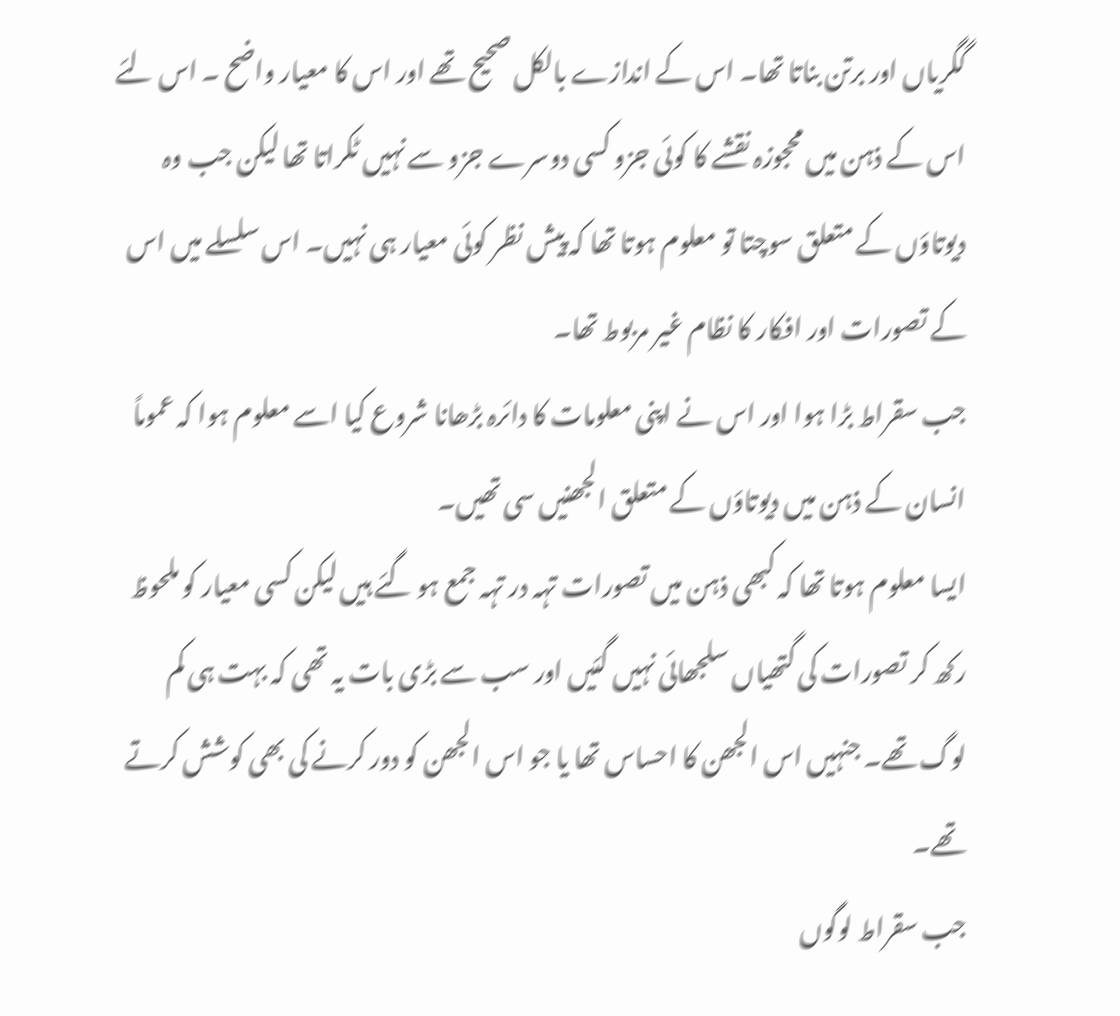گگریاں اور برتن بناتا تھا۔ اس کے اندازے بالکل صحیح تھے اور اس کا معیار واضح ۔ اس لئے اس کے ذہن میں محجوزہ نقشے کا کوئی جزو کسی دوسرے جزو سے نہیں ٹکراتا تھا لیکن جب وہ دیوتاؤں کے متعلق سوچتا تو معلوم ہوتا تھا کہ پیش نظر کوئی معیار ہی نہیں۔ اس سلسلے میں اس کے تصورات اور افکار کا نظام غیر مربوط تھا۔
جب سقراط بڑا ہوا اور اس نے اپنی معلومات کا دائرہ بڑھانا شروع کیا اسے معلوم ہوا کہ عموماً انسان کے ذہن میں دیوتاؤں کے متعلق الجھنیں سی تھیں۔
ایسا معلوم ہوتا تھا کہ کبھی ذہن میں تصورات تہہ در تہہ جمع ہو گئے ہیں لیکن کسی معیار کو ملحوظ رکھ کر تصورات کی گتھیاں سلجھائی نہیں گئیں اور سب سے بڑی بات یہ تھی کہ بہت ہی کم لوگ تھے۔ جنہیں اس الجھن کا احساس تھا یا جو اس الجھن کو دور کرنے کی بھی کوشش کرتے تھے۔
جب سقراط لوگوں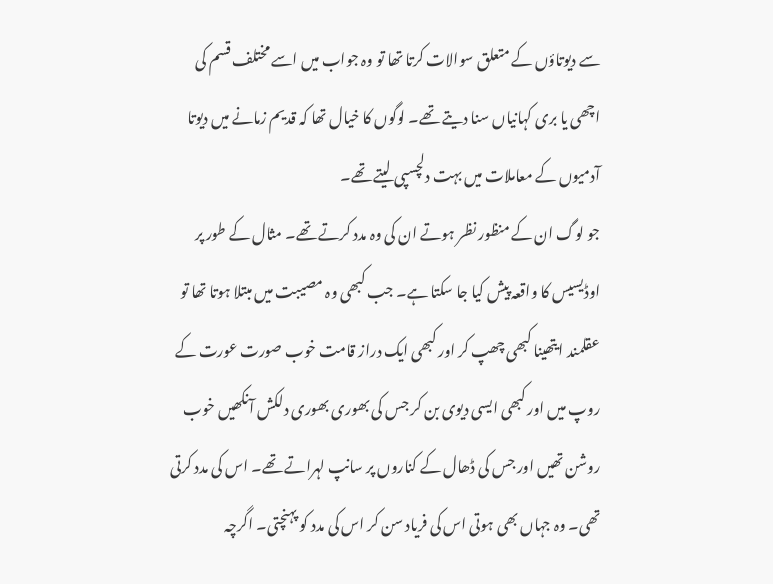سے دیوتاؤں کے متعلق سوالات کرتا تھا تو وہ جواب میں اسے مختلف قسم کی اچھی یا بری کہانیاں سنا دیتے تھے۔ لوگوں کا خیال تھا کہ قدیم زمانے میں دیوتا آدمیوں کے معاملات میں بہت دلچسپی لیتے تھے۔
جو لوگ ان کے منظور نظر ہوتے ان کی وہ مدد کرتے تھے۔ مثال کے طور پر اوڈیسیس کا واقعہ پیش کیا جا سکتا ہے۔ جب کبھی وہ مصیبت میں مبتلا ہوتا تھا تو عقلمند ایتھینا کبھی چھپ کر اور کبھی ایک دراز قامت خوب صورت عورت کے روپ میں اور کبھی ایسی دیوی بن کر جس کی بھوری بھوری دلکش آنکھیں خوب روشن تھیں اور جس کی ڈھال کے کناروں پر سانپ لہراتے تھے۔ اس کی مدد کرتی تھی۔ وہ جہاں بھی ہوتی اس کی فریاد سن کر اس کی مدد کو پہنچتی۔ اگرچہ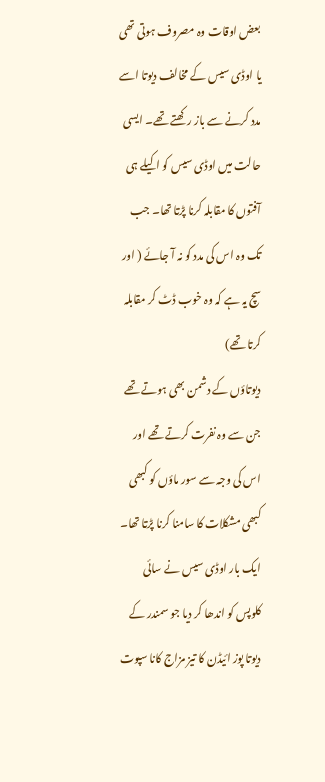بعض اوقات وہ مصروف ہوتی تھی یا اوڈی سیس کے مخالف دیوتا اسے مدد کرنے سے باز رکھتے تھے۔ ایسی حالت میں اوڈی سیس کو اکیلے ہی آفتوں کا مقابلہ کرنا پڑتا تھا۔ جب تک وہ اس کی مدد کو نہ آ جائے ( اور سچ یہ ہے کہ وہ خوب ڈٹ کر مقابلہ کرتا تھے)
دیوتاؤں کے دشمن بھی ہوتے تھے جن سے وہ نفرت کرتے تھے اور اس کی وجہ سے سور ماؤں کو کبھی کبھی مشکلات کا سامنا کرنا پڑتا تھا۔ ایک بار اوڈی سیس نے سائی کلوپس کو اندھا کر دیا جو سمندر کے دیوتا پوز ائیڈن کا تیز مزاج کانا سپوت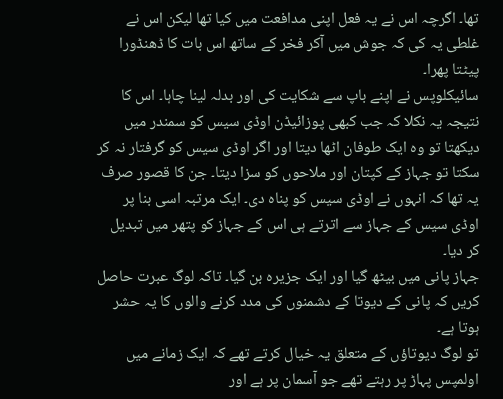تھا۔ اگرچہ اس نے یہ فعل اپنی مدافعت میں کیا تھا لیکن اس نے غلطی یہ کی کہ جوش میں آکر فخر کے ساتھ اس بات کا ڈھنڈورا پیٹتا پھرا۔
سائیکلوپس نے اپنے باپ سے شکایت کی اور بدلہ لینا چاہا۔ اس کا نتیجہ یہ نکلا کہ جب کبھی پوزائیڈن اوڈی سیس کو سمندر میں دیکھتا تو وہ ایک طوفان اٹھا دیتا اور اگر اوڈی سیس کو گرفتار نہ کر سکتا تو جہاز کے کپتان اور ملاحوں کو سزا دیتا۔ جن کا قصور صرف یہ تھا کہ انہوں نے اوڈی سیس کو پناہ دی۔ ایک مرتبہ اسی بنا پر اوڈی سیس کے جہاز سے اترتے ہی اس کے جہاز کو پتھر میں تبدیل کر دیا۔
جہاز پانی میں بیٹھ گیا اور ایک جزیرہ بن گیا۔ تاکہ لوگ عبرت حاصل کریں کہ پانی کے دیوتا کے دشمنوں کی مدد کرنے والوں کا یہ حشر ہوتا ہے۔
تو لوگ دیوتاؤں کے متعلق یہ خیال کرتے تھے کہ ایک زمانے میں اولمپس پہاڑ پر رہتے تھے جو آسمان پر ہے اور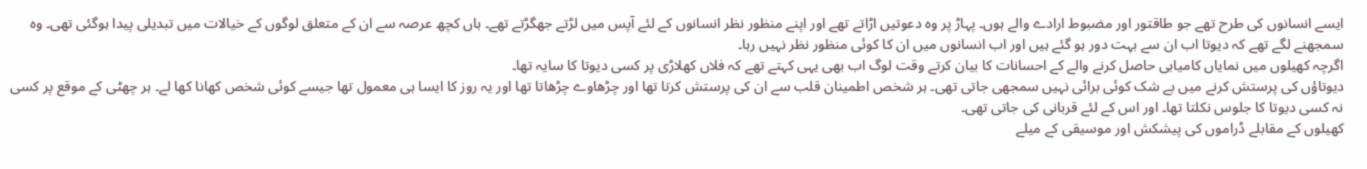ایسے انسانوں کی طرح تھے جو طاقتور اور مضبوط ارادے والے ہوں۔ پہاڑ پر وہ دعوتیں اڑاتے تھے اور اپنے منظور نظر انسانوں کے لئے آپس میں لڑتے جھگڑتے تھے۔ ہاں کچھ عرصہ سے ان کے متعلق لوگوں کے خیالات میں تبدیلی پیدا ہوگئی تھی۔ وہ سمجھنے لگے تھے کہ دیوتا اب ان سے بہت دور ہو گئے ہیں اور اب انسانوں میں ان کا کوئی منظور نظر نہیں رہا۔
اگرچہ کھیلوں میں نمایاں کامیابی حاصل کرنے والے کے احسانات کا بیان کرتے وقت لوگ اب بھی یہی کہتے تھے کہ فلاں کھلاڑی پر کسی دیوتا کا سایہ تھا۔
دیوتاؤں کی پرستش کرنے میں بے شک کوئی برائی نہیں سمجھی جاتی تھی۔ ہر شخص اطمینان قلب سے ان کی پرستش کرتا تھا اور چڑھاوے چڑھاتا تھا اور یہ روز کا ایسا ہی معمول تھا جیسے کوئی شخص کھانا کھا لے۔ ہر چھٹی کے موقع پر کسی نہ کسی دیوتا کا جلوس نکلتا تھا۔ اور اس کے لئے قربانی کی جاتی تھی۔
کھیلوں کے مقابلے ڈراموں کی پیشکش اور موسیقی کے میلے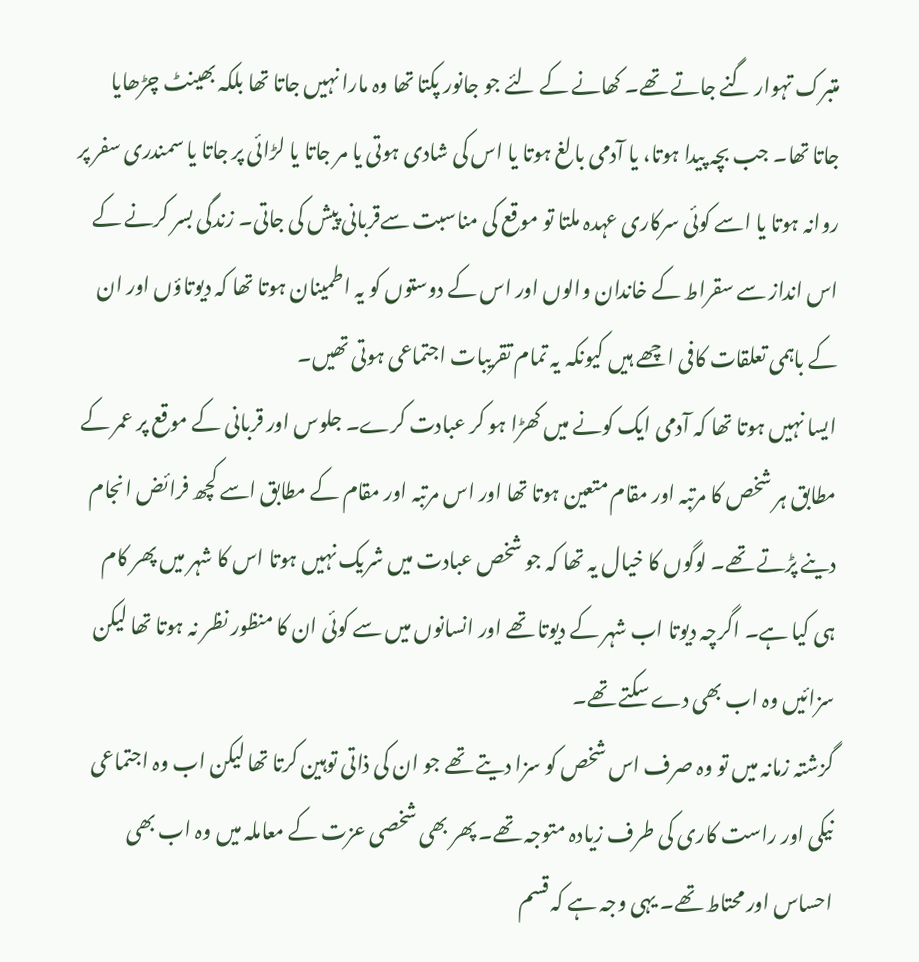متبرک تہوار گنے جاتے تھے۔ کھانے کے لئے جو جانور پکتا تھا وہ مارا نہیں جاتا تھا بلکہ بھینٹ چڑھایا جاتا تھا۔ جب بچہ پیدا ہوتا، یا آدمی بالغ ہوتا یا اس کی شادی ہوتی یا مر جاتا یا لڑائی پر جاتا یا سمندری سفر پر روانہ ہوتا یا اسے کوئی سرکاری عہدہ ملتا تو موقع کی مناسبت سےقربانی پیش کی جاتی۔ زندگی بسر کرنے کے اس انداز سے سقراط کے خاندان والوں اور اس کے دوستوں کو یہ اطمینان ہوتا تھا کہ دیوتاؤں اور ان کے باہمی تعلقات کافی اچھے ہیں کیونکہ یہ تمام تقریبات اجتماعی ہوتی تھیں۔
ایسا نہیں ہوتا تھا کہ آدمی ایک کونے میں کھڑا ہو کر عبادت کرے۔ جلوس اور قربانی کے موقع پر عمر کے مطابق ہر شخص کا مرتبہ اور مقام متعین ہوتا تھا اور اس مرتبہ اور مقام کے مطابق اسے کچھ فرائض انجام دینے پڑتے تھے۔ لوگوں کا خیال یہ تھا کہ جو شخص عبادت میں شریک نہیں ہوتا اس کا شہر میں پھر کام ہی کیا ہے۔ اگرچہ دیوتا اب شہر کے دیوتا تھے اور انسانوں میں سے کوئی ان کا منظور نظر نہ ہوتا تھا لیکن سزائیں وہ اب بھی دے سکتے تھے۔
گزشتہ زمانہ میں تو وہ صرف اس شخص کو سزا دیتے تھے جو ان کی ذاتی توہین کرتا تھا لیکن اب وہ اجتماعی نیکی اور راست کاری کی طرف زیادہ متوجہ تھے۔ پھر بھی شخصی عزت کے معاملہ میں وہ اب بھی احساس اور محتاط تھے۔ یہی وجہ ہے کہ قسم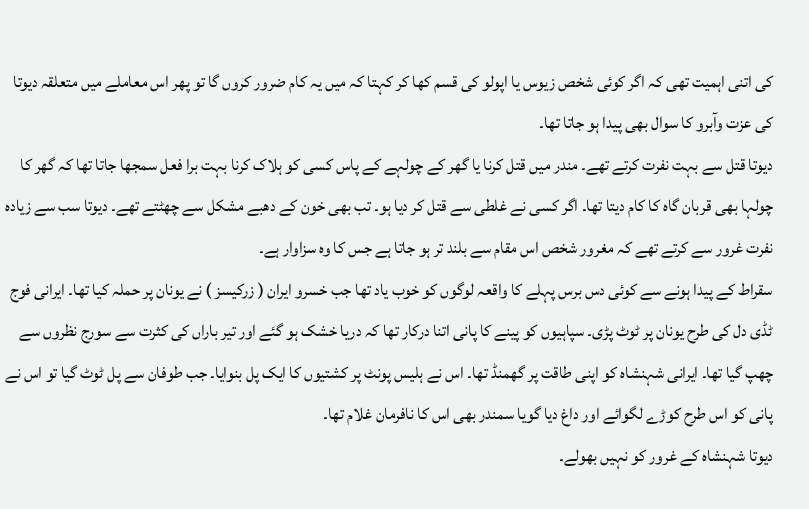کی اتنی اہمیت تھی کہ اگر کوئی شخص زیوس یا اپولو کی قسم کھا کر کہتا کہ میں یہ کام ضرور کروں گا تو پھر اس معاملے میں متعلقہ دیوتا کی عزت وآبرو کا سوال بھی پیدا ہو جاتا تھا۔
دیوتا قتل سے بہت نفرت کرتے تھے۔ مندر میں قتل کرنا یا گھر کے چولہے کے پاس کسی کو ہلاک کرنا بہت برا فعل سمجھا جاتا تھا کہ گھر کا چولہا بھی قربان گاہ کا کام دیتا تھا۔ اگر کسی نے غلطی سے قتل کر دیا ہو۔ تب بھی خون کے دھبے مشکل سے چھٹتے تھے۔ دیوتا سب سے زیادہ نفرت غرور سے کرتے تھے کہ مغرور شخص اس مقام سے بلند تر ہو جاتا ہے جس کا وہ سزاوار ہے۔
سقراط کے پیدا ہونے سے کوئی دس برس پہلے کا واقعہ لوگوں کو خوب یاد تھا جب خسرو ایران ( زرکیسز ) نے یونان پر حملہ کیا تھا۔ ایرانی فوج ٹڈی دل کی طرح یونان پر ٹوٹ پڑی۔ سپاہیوں کو پینے کا پانی اتنا درکار تھا کہ دریا خشک ہو گئے اور تیر باراں کی کثرت سے سورج نظروں سے چھپ گیا تھا۔ ایرانی شہنشاہ کو اپنی طاقت پر گھمنڈ تھا۔ اس نے ہلیس پونٹ پر کشتیوں کا ایک پل بنوایا۔ جب طوفان سے پل ٹوٹ گیا تو اس نے پانی کو اس طرح کوڑے لگوائے اور داغ دیا گویا سمندر بھی اس کا نافرمان غلام تھا۔
دیوتا شہنشاہ کے غرور کو نہیں بھولے۔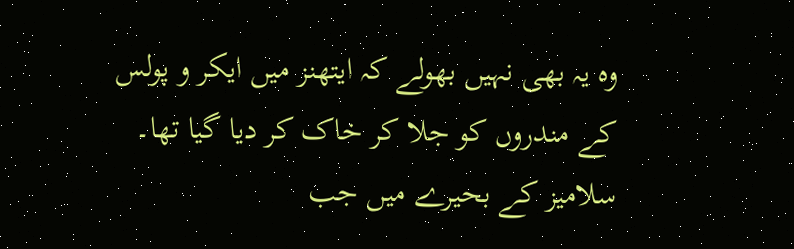وہ یہ بھی نہیں بھولے کہ ایتھنز میں ایکر و پولس کے مندروں کو جلا کر خاک کر دیا گیا تھا۔ سلامیز کے بحیرے میں جب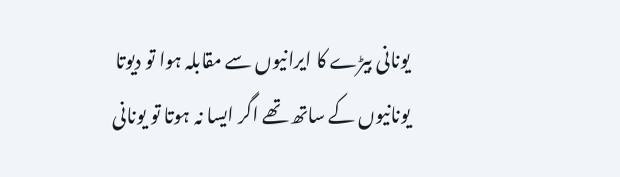یونانی بیڑے کا ایرانیوں سے مقابلہ ہوا تو دیوتا یونانیوں کے ساتھ تھے اگر ایسا نہ ہوتا تو یونانی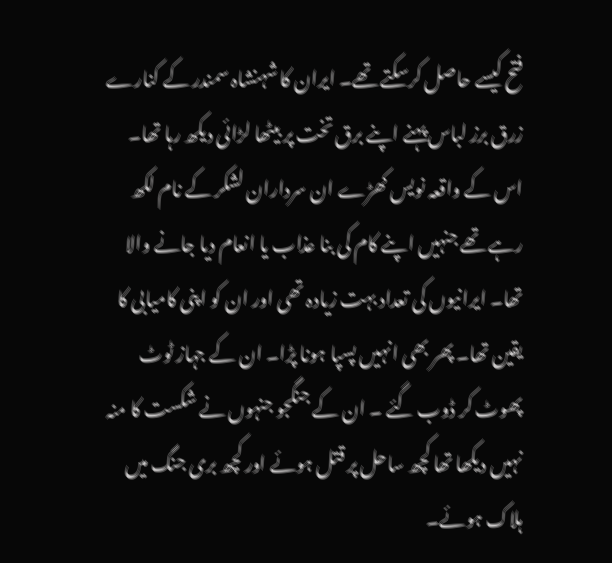فتح کیسے حاصل کرسکتے تھے۔ ایران کا شہنشاہ سمندر کے کنارے زرق برز لباس پہنے اپنے برق تخت پر بیٹھا لڑائی دیکھ رہا تھا۔
اس کے واقعہ نویس کھڑے ان سرداران لشکر کے نام لکھ رہے تھے جنہیں اپنے کام کی بنا عذاب یا انعام دیا جانے والا تھا۔ ایرانیوں کی تعداد بہت زیادہ تھی اور ان کو اپنی کامیابی کا یقین تھا۔ پھر بھی انہیں پسپا ہونا پڑا۔ ان کے جہاز ٹوٹ پھوٹ کر ڈوب گئے ۔ ان کے جنگجو جنہوں نے شکست کا منہ نہیں دیکھا تھا کچھ ساحل پر قتل ہوئے اور کچھ بری جنگ میں ہلاک ہوئے۔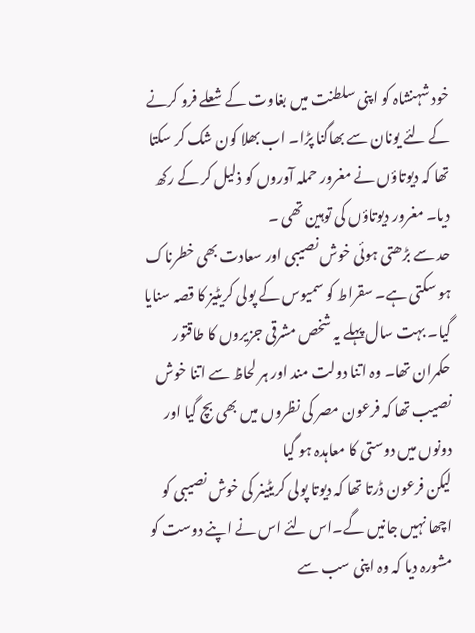خود شہنشاہ کو اپنی سلطنت میں بغاوت کے شعلے فرو کرنے کے لئے یونان سے بھاگنا پڑا۔ اب بھلا کون شک کر سکتا تھا کہ دیوتاؤں نے مغرور حملہ آوروں کو ذلیل کر کے رکھ دیا۔ مغرور دیوتاؤں کی توہین تھی ۔
حد سے بڑھتی ہوئی خوش نصیبی اور سعادت بھی خطرناک ہو سکتی ہے۔ سقراط کو سمیوس کے پولی کریٹیز کا قصہ سنایا گیا۔ بہت سال پہلے یہ شخص مشرقی جزیروں کا طاقتور حکمران تھا۔ وہ اتنا دولت مند اور ہر لحاظ سے اتنا خوش نصیب تھا کہ فرعون مصر کی نظروں میں بھی بچ گیا اور دونوں میں دوستی کا معاہدہ ہو گیا
لیکن فرعون ڈرتا تھا کہ دیوتا پولی کریٹینر کی خوش نصیبی کو اچھا نہیں جانیں گے۔اس لئے اس نے اپنے دوست کو مشورہ دیا کہ وہ اپنی سب سے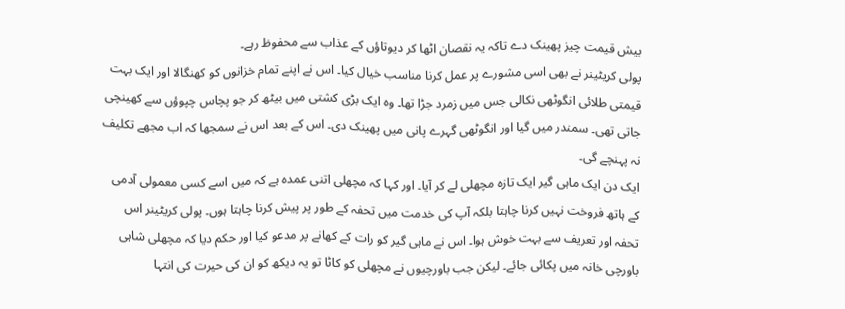بیش قیمت چیز پھینک دے تاکہ یہ نقصان اٹھا کر دیوتاؤں کے عذاب سے محفوظ رہے۔
پولی کریٹینر نے بھی اسی مشورے پر عمل کرنا مناسب خیال کیا۔ اس نے اپنے تمام خزانوں کو کھنگالا اور ایک بہت قیمتی طلائی انگوٹھی نکالی جس میں زمرد جڑا تھا۔ وہ ایک بڑی کشتی میں بیٹھ کر جو پچاس چپوؤں سے کھینچی جاتی تھی۔ سمندر میں گیا اور انگوٹھی گہرے پانی میں پھینک دی۔ اس کے بعد اس نے سمجھا کہ اب مجھے تکلیف نہ پہنچے گی۔
ایک دن ایک ماہی گیر ایک تازہ مچھلی لے کر آیا۔ اور کہا کہ مچھلی اتنی عمدہ ہے کہ میں اسے کسی معمولی آدمی کے ہاتھ فروخت نہیں کرنا چاہتا بلکہ آپ کی خدمت میں تحفہ کے طور پر پیش کرنا چاہتا ہوں۔ پولی کریٹینر اس تحفہ اور تعریف سے بہت خوش ہوا۔ اس نے ماہی گیر کو رات کے کھانے پر مدعو کیا اور حکم دیا کہ مچھلی شاہی باورچی خانہ میں پکائی جائے۔ لیکن جب باورچیوں نے مچھلی کو کاٹا تو یہ دیکھ کو ان کی حیرت کی انتہا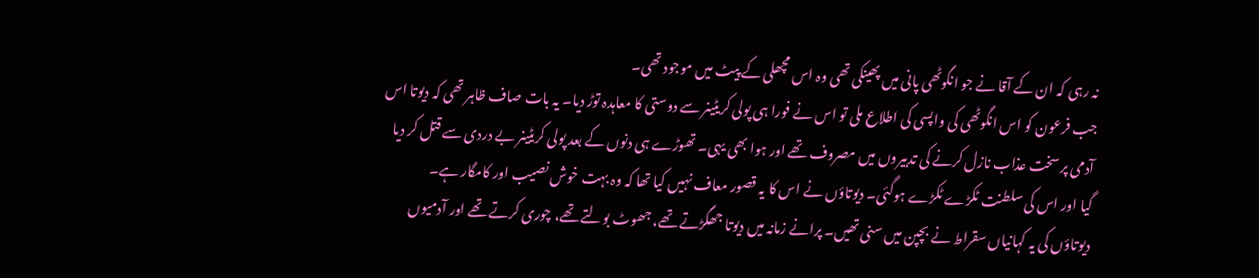نہ رہی کہ ان کے آقا نے جو انگوٹھی پانی میں پھینکی تھی وہ اس مچھلی کے پیٹ میں موجود تھی۔
جب فرعون کو اس انگوٹھی کی واپسی کی اطلاع ملی تو اس نے فورا ہی پولی کریٹینر سے دوستی کا معاہدہ توڑ دیا۔ یہ بات صاف ظاہر تھی کہ دیوتا اس آدمی پر سخت عذاب نازل کرنے کی تدبیروں میں مصروف تھے اور ہوا بھی یہی۔ تھوڑے ہی دنوں کے بعد پولی کریٹینر بے دردی سے قتل کر دیا گیا اور اس کی سلطنت ٹکڑے ٹکڑے ہوگئی۔ دیوتاؤں نے اس کا یہ قصور معاف نہیں کیا تھا کہ وہ بہت خوش نصیب اور کامگار ہے۔
دیوتاؤں کی یہ کہانیاں سقراط نے بچپن میں سنی تھیں۔ پرانے زمانہ میں دیوتا جھگڑتے تھے، جھوٹ بولتے تھے، چوری کرتے تھے اور آدمیوں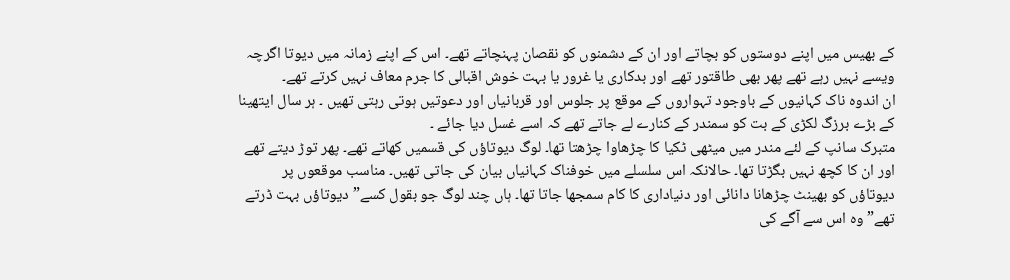کے بھیس میں اپنے دوستوں کو بچاتے اور ان کے دشمنوں کو نقصان پہنچاتے تھے۔ اس کے اپنے زمانہ میں دیوتا اگرچہ ویسے نہیں رہے تھے پھر بھی طاقتور تھے اور بدکاری یا غرور یا بہت خوش اقبالی کا جرم معاف نہیں کرتے تھے۔
ان اندوہ ناک کہانیوں کے باوجود تہواروں کے موقع پر جلوس اور قربانیاں اور دعوتیں ہوتی رہتی تھیں ۔ ہر سال ایتھینا کے بڑے برزگ لکڑی کے بت کو سمندر کے کنارے لے جاتے تھے کہ اسے غسل دیا جائے ۔
متبرک سانپ کے لئے مندر میں میٹھی ٹکیا کا چڑھاوا چڑھتا تھا۔ لوگ دیوتاؤں کی قسمیں کھاتے تھے۔ پھر توڑ دیتے تھے اور ان کا کچھ نہیں بگڑتا تھا۔ حالانکہ اس سلسلے میں خوفناک کہانیاں بیان کی جاتی تھیں۔ مناسب موقعوں پر دیوتاؤں کو بھینٹ چڑھانا دانائی اور دنیاداری کا کام سمجھا جاتا تھا۔ ہاں چند لوگ جو بقول کسے” دیوتاؤں بہت ڈرتے تھے” وہ اس سے آگے کی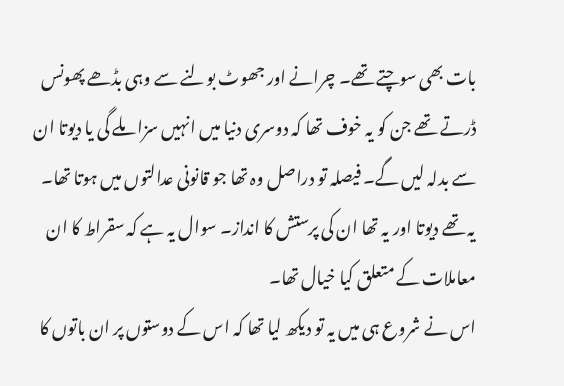بات بھی سوچتے تھے۔ چرانے اور جھوٹ بولنے سے وہی بڈھے پھونس ڈرتے تھے جن کو یہ خوف تھا کہ دوسری دنیا میں انہیں سزا ملے گی یا دیوتا ان سے بدلہ لیں گے۔ فیصلہ تو دراصل وہ تھا جو قانونی عدالتوں میں ہوتا تھا۔
یہ تھے دیوتا اور یہ تھا ان کی پرستش کا انداز۔ سوال یہ ہے کہ سقراط کا ان معاملات کے متعلق کیا خیال تھا۔
اس نے شروع ہی میں یہ تو دیکھ لیا تھا کہ اس کے دوستوں پر ان باتوں کا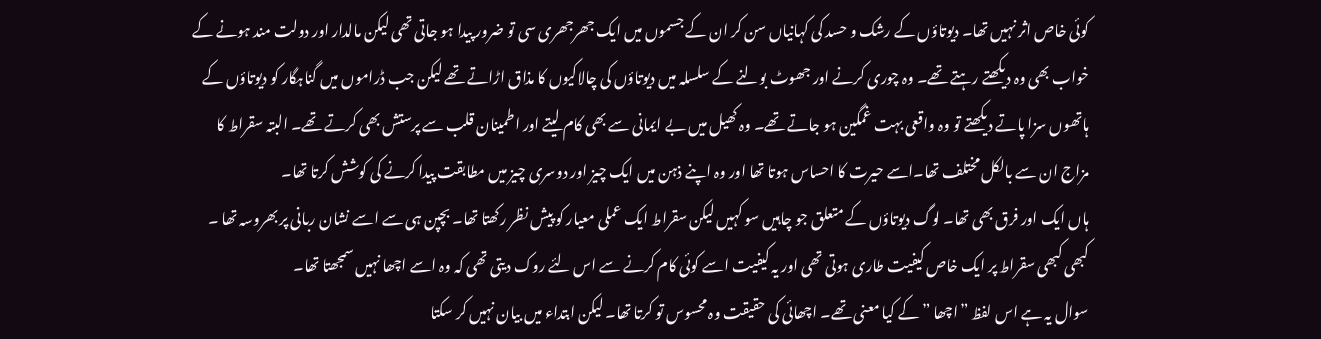کوئی خاص اثر نہیں تھا۔ دیوتاؤں کے رشک و حسد کی کہانیاں سن کر ان کے جسموں میں ایک جھرجھری سی تو ضرور پیدا ہو جاتی تھی لیکن مالدار اور دولت مند ہونے کے خواب بھی وہ دیکھتے رہتے تھے۔ وہ چوری کرنے اور جھوٹ بولنے کے سلسلہ میں دیوتاؤں کی چالاکیوں کا مذاق اڑاتے تھے لیکن جب ڈراموں میں گناہگار کو دیوتاؤں کے ہاتھوں سزا پاتے دیکھتے تو وہ واقعی بہت غمگین ہو جاتے تھے۔ وہ کھیل میں بے ایمانی سے بھی کام لیتے اور اطمینان قلب سے پرستش بھی کرتے تھے۔ البتہ سقراط کا مزاج ان سے بالکل مختلف تھا۔اسے حیرت کا احساس ہوتا تھا اور وہ اپنے ذہن میں ایک چیز اور دوسری چیز میں مطابقت پیدا کرنے کی کوشش کرتا تھا۔
ہاں ایک اور فرق بھی تھا۔ لوگ دیوتاؤں کے متعلق جو چاہیں سو کہیں لیکن سقراط ایک عملی معیار کو پیش نظر رکھتا تھا۔ بچپن ہی سے اسے نشان ربانی پر بھروسہ تھا ۔ کبھی کبھی سقراط پر ایک خاص کیفیت طاری ہوتی تھی اور یہ کیفیت اسے کوئی کام کرنے سے اس لئے روک دیتی تھی کہ وہ اسے اچھا نہیں سمجھتا تھا۔
سوال یہ ہے اس لفظ ”اچھا ” کے کیا معنی تھے۔ اچھائی کی حقیقت وہ محسوس تو کرتا تھا۔ لیکن ابتداء میں بیان نہیں کر سکتا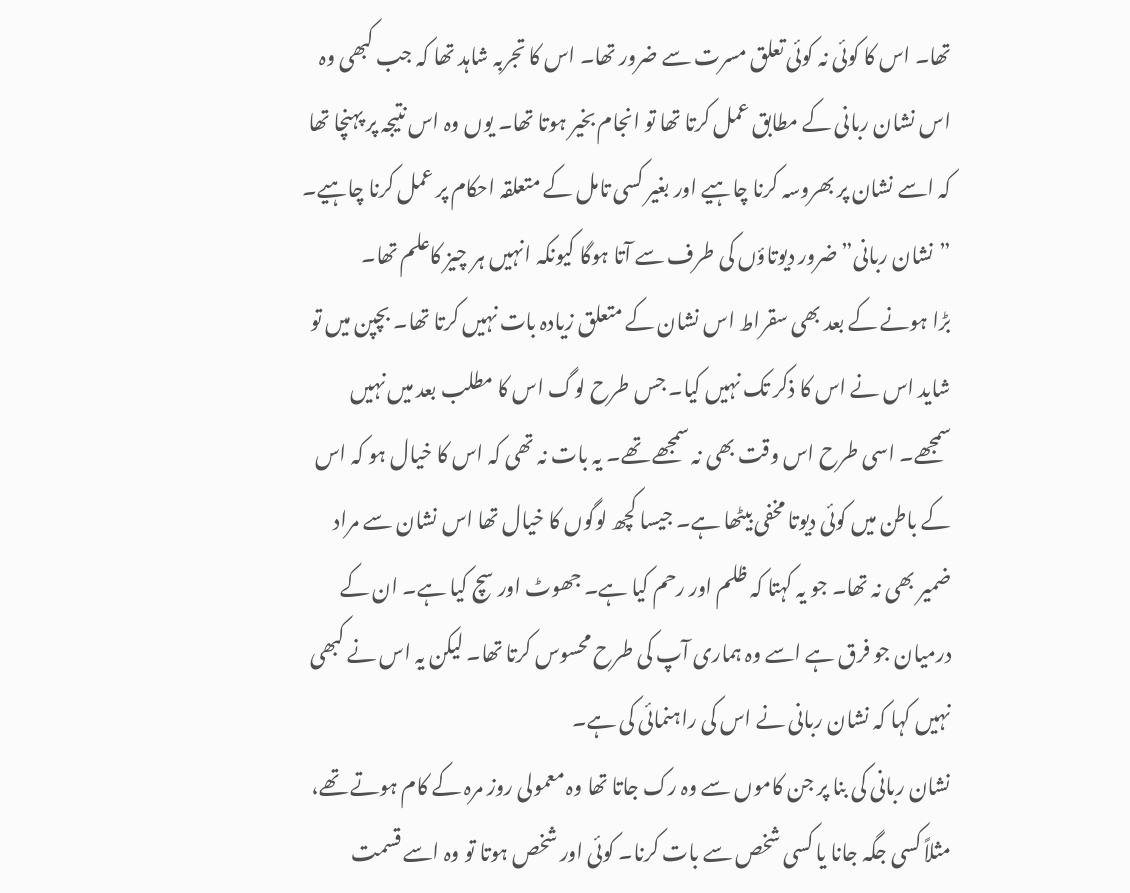تھا۔ اس کا کوئی نہ کوئی تعلق مسرت سے ضرور تھا۔ اس کا تجربہ شاہد تھا کہ جب کبھی وہ اس نشان ربانی کے مطابق عمل کرتا تھا تو انجام بخیر ہوتا تھا۔ یوں وہ اس نتیجہ پر پہنچا تھا کہ اسے نشان پر بھروسہ کرنا چاہیے اور بغیر کسی تامل کے متعلقہ احکام پر عمل کرنا چاہیے۔ ”نشان ربانی” ضرور دیوتاؤں کی طرف سے آتا ہوگا کیونکہ انہیں ہر چیز کاعلم تھا۔
بڑا ہونے کے بعد بھی سقراط اس نشان کے متعلق زیادہ بات نہیں کرتا تھا۔ بچپن میں تو شاید اس نے اس کا ذکر تک نہیں کیا۔ جس طرح لوگ اس کا مطلب بعد میں نہیں سمجھے۔ اسی طرح اس وقت بھی نہ سمجھے تھے۔ یہ بات نہ تھی کہ اس کا خیال ہو کہ اس کے باطن میں کوئی دیوتا مخفی بیٹھا ہے۔ جیسا کچھ لوگوں کا خیال تھا اس نشان سے مراد ضمیر بھی نہ تھا۔ جو یہ کہتا کہ ظلم اور رحم کیا ہے۔ جھوٹ اور سچ کیا ہے۔ ان کے درمیان جو فرق ہے اسے وہ ہماری آپ کی طرح محسوس کرتا تھا۔ لیکن یہ اس نے کبھی نہیں کہا کہ نشان ربانی نے اس کی راہنمائی کی ہے۔
نشان ربانی کی بنا پر جن کاموں سے وہ رک جاتا تھا وہ معمولی روز مرہ کے کام ہوتے تھے، مثلاً کسی جگہ جانا یا کسی شخص سے بات کرنا۔ کوئی اور شخص ہوتا تو وہ اسے قسمت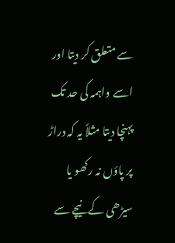سے متعلق کر دیتا اور اسے واہمہ کی حد تک پہنچا دیتا مثلاً یہ کہ دراڑ پر پاؤں نہ رکھو یا سیڑھی کے نیچے سے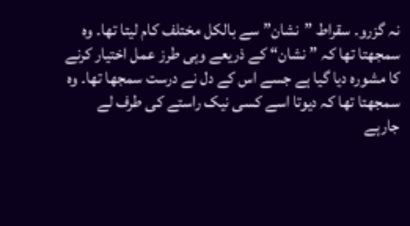نہ گزرو۔ سقراط ”نشان” سے بالکل مختلف کام لیتا تھا۔ وہ سمجھتا تھا کہ ” نشان“ کے ذریعے وہی طرز عمل اختیار کرنے کا مشورہ دیا گیا ہے جسے اس کے دل نے درست سمجھا تھا۔ وہ سمجھتا تھا کہ دیوتا اسے کسی نیک راستے کی طرف لے جارہے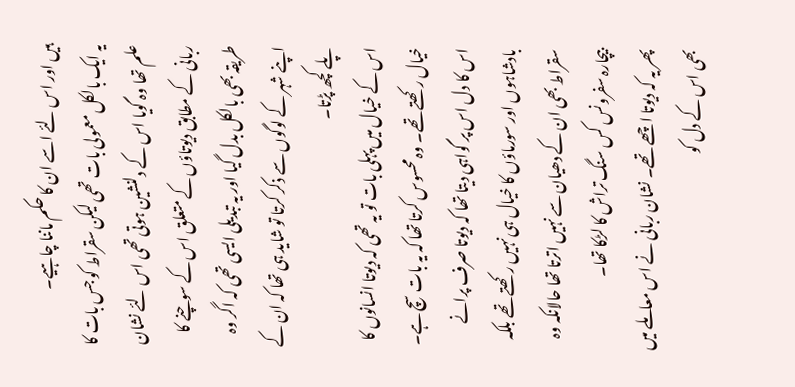ہیں اور اس لئے اسے ان کا حکم ماننا چاہیے۔
یہ ایک بالکل معمولی بات تھی لیکن سقراط کو جس بات کا علم تھا وہ گویا اس کے دلنشین ہوتی تھی اس لئے نشان ربانی کے مطابق دیوتاؤں کے متعلق اس کے سوچنے کا طریقہ بھی بالکل بدل گیا اور یہ تبدیلی ایسی تھی کہ اگر وہ اپنے شہر کے لوگوں سے ذکر کرتا تو شاید ہی تھا کہ ان کے پلے کچھ پڑتا۔
اس کے خیال میں پہلی بات تو یہ تھی کہ دیوتا انسانوں کا خیال رکھتے تھے۔ وہ محسوس کرتا تھا کہ یہ بات سچ ہے۔ اس کا دل اس پر گواہی دیتا تھا کہ دیوتا صرف پرانے بادشاہوں اور سورماؤں کا خیال ہی نہیں رکھتے تھے بلکہ سقراط بھی ان کے دھیان سے نہیں اترتا تھا حالانکہ وہ بیچارہ سفرونس کس سنگ تراش کا لڑکا تھا۔
پھر یہ کہ دیوتا اچھے تھے۔ نشان ربانی نے اس معاملے میں بھی اس کے دل کو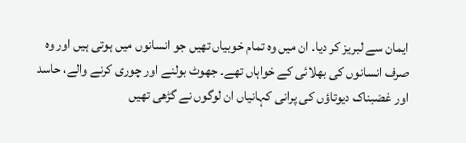ایمان سے لبریز کر دیا۔ ان میں وہ تمام خوبیاں تھیں جو انسانوں میں ہوتی ہیں اور وہ صرف انسانوں کی بھلائی کے خواہاں تھے۔ جھوٹ بولنے اور چوری کرنے والے، حاسد اور غضبناک دیوتاؤں کی پرانی کہانیاں ان لوگوں نے گڑھی تھیں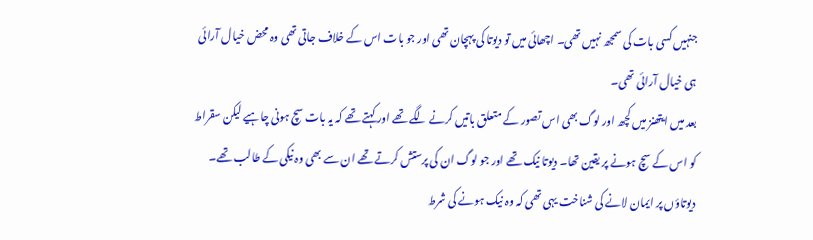جنہیں کسی بات کی سمجھ نہیں تھی۔ اچھائی میں تو دیوتا کی پہچان تھی اور جو بات اس کے خلاف جاتی تھی وہ محض خیال آرائی ہی خیال آرائی تھی۔
بعد میں ایتھنز میں کچھ اور لوگ بھی اس تصور کے متعلق باتیں کرنے لگے تھے اور کہتے تھے کہ یہ بات سچ ہونی چاہیے لیکن سقراط کو اس کے سچ ہونے پر یقین تھا۔ دیوتا نیک تھے اور جو لوگ ان کی پرستش کرتے تھے ان سے بھی وہ نیکی کے طالب تھے۔ دیوتاؤں پر ایمان لانے کی شناخت یہی تھی کہ وہ نیک ہونے کی شرط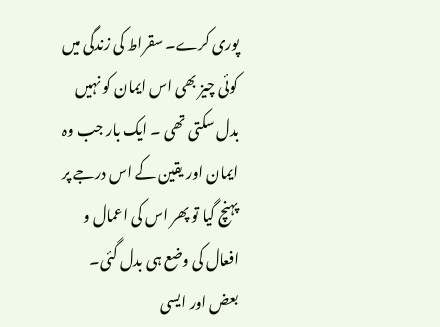پوری کرے۔ سقراط کی زندگی میں کوئی چیز بھی اس ایمان کو نہیں بدل سکتی تھی ۔ ایک بار جب وہ ایمان اور یقین کے اس درجے پر پہنچ گیا تو پھر اس کی اعمال و افعال کی وضع ہی بدل گئی۔
بعض اور ایسی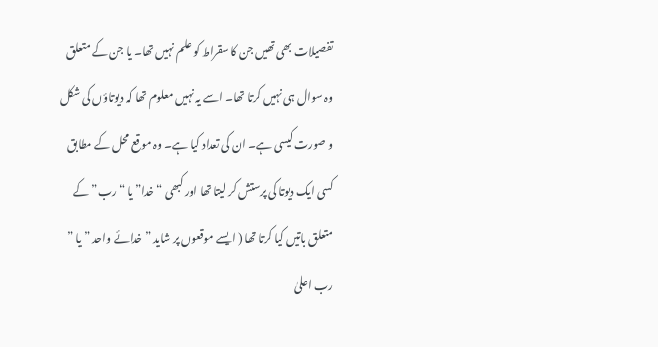تفصیلات بھی تھیں جن کا سقراط کو علم نہیں تھا۔ یا جن کے متعلق وہ سوال ہی نہیں کرتا تھا۔ اسے یہ نہیں معلوم تھا کہ دیوتاؤں کی شکل و صورت کیسی ہے۔ ان کی تعداد کیا ہے۔ وہ موقع محل کے مطابق کسی ایک دیوتا کی پرستش کر لیتا تھا اور کبھی “خدا” یا “رب” کے متعلق باتیں کیا کرتا تھا ( ایسے موقعوں پر شاید ” خدائے واحد ” یا ” رب اعلیٰ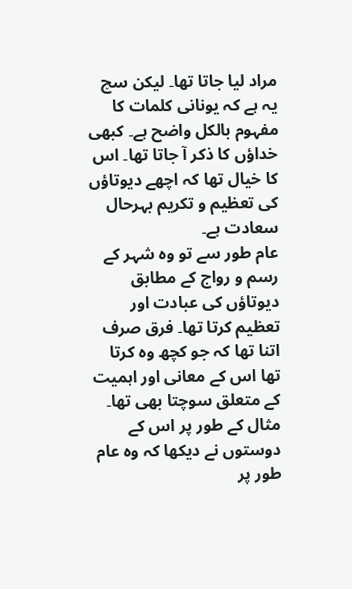مراد لیا جاتا تھا۔ لیکن سچ یہ ہے کہ یونانی کلمات کا مفہوم بالکل واضح ہے۔ کبھی خداؤں کا ذکر آ جاتا تھا۔ اس کا خیال تھا کہ اچھے دیوتاؤں کی تعظیم و تکریم بہرحال سعادت ہے۔
عام طور سے تو وہ شہر کے رسم و رواج کے مطابق دیوتاؤں کی عبادت اور تعظیم کرتا تھا۔ فرق صرف اتنا تھا کہ جو کچھ وہ کرتا تھا اس کے معانی اور اہمیت کے متعلق سوچتا بھی تھا۔ مثال کے طور پر اس کے دوستوں نے دیکھا کہ وہ عام طور پر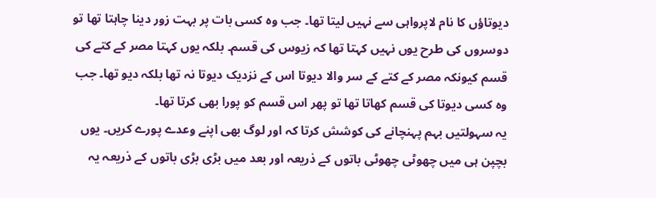دیوتاؤں کا نام لاپرواہی سے نہیں لیتا تھا۔ جب وہ کسی بات پر بہت زور دینا چاہتا تھا تو دوسروں کی طرح یوں نہیں کہتا تھا کہ زیوس کی قسم۔ بلکہ یوں کہتا مصر کے کتے کی قسم کیونکہ مصر کے کتے کے سر والا دیوتا اس کے نزدیک دیوتا نہ تھا بلکہ دیو تھا۔ جب وہ کسی دیوتا کی قسم کھاتا تھا تو پھر اس قسم کو پورا بھی کرتا تھا۔
یہ سہولتیں بہم پہنچانے کی کوشش کرتا کہ اور لوگ بھی اپنے وعدے پورے کریں۔ یوں بچپن ہی میں چھوٹی چھوٹی باتوں کے ذریعہ اور بعد میں بڑی بڑی باتوں کے ذریعہ یہ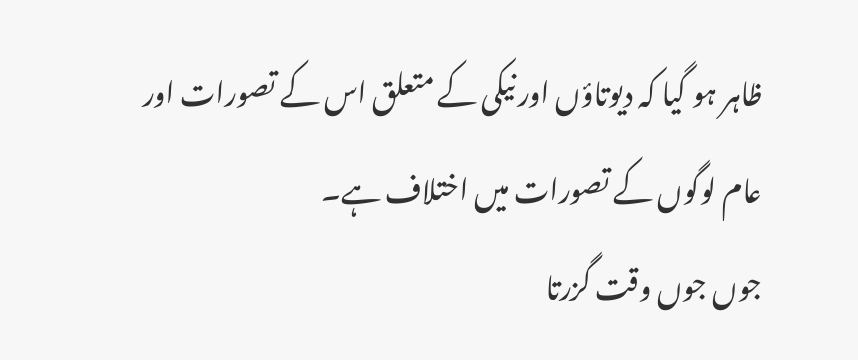ظاہر ہو گیا کہ دیوتاؤں اور نیکی کے متعلق اس کے تصورات اور عام لوگوں کے تصورات میں اختلاف ہے۔
جوں جوں وقت گزرتا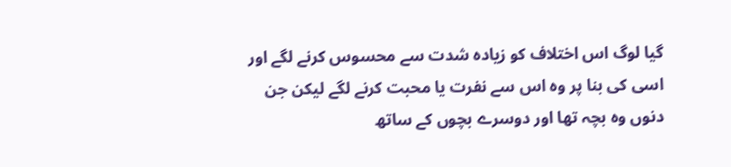گیا لوگ اس اختلاف کو زیادہ شدت سے محسوس کرنے لگے اور اسی کی بنا پر وہ اس سے نفرت یا محبت کرنے لگے لیکن جن دنوں وہ بچہ تھا اور دوسرے بچوں کے ساتھ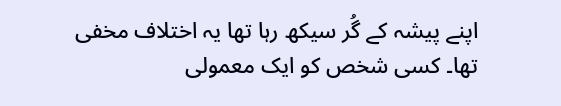اپنے پیشہ کے گُر سیکھ رہا تھا یہ اختلاف مخفی تھا۔ کسی شخص کو ایک معمولی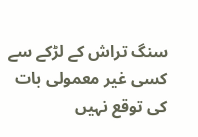سنگ تراش کے لڑکے سے کسی غیر معمولی بات کی توقع نہیں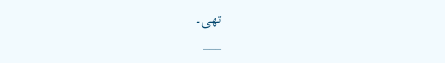تھی۔
___